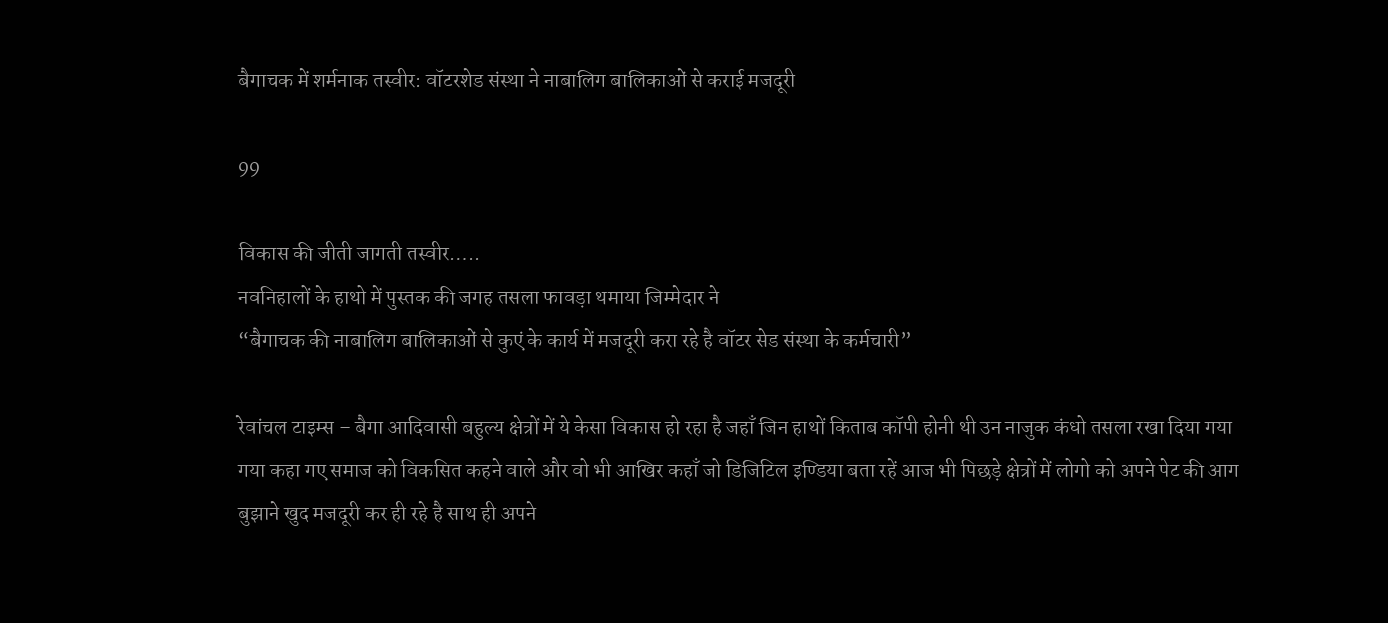बैगाचक में शर्मनाक तस्वीर: वॉटरशेड संस्था ने नाबालिग बालिकाओं से कराई मजदूरी

99

विकास की जीती जागती तस्वीर…..
नवनिहालों के हाथो में पुस्तक की जगह तसला फावड़ा थमाया जिम्मेदार ने
“बैगाचक की नाबालिग बालिकाओं से कुएं के कार्य में मजदूरी करा रहे है वॉटर सेड संस्था के कर्मचारी”

रेवांचल टाइम्स – बैगा आदिवासी बहुल्य क्षेत्रों में ये केसा विकास हो रहा है जहाँ जिन हाथों किताब कॉपी होनी थी उन नाजुक कंधो तसला रखा दिया गया गया कहा गए समाज को विकसित कहने वाले और वो भी आखिर कहाँ जो डिजिटिल इण्डिया बता रहें आज भी पिछड़े क्षेत्रों में लोगो को अपने पेट की आग बुझाने खुद मजदूरी कर ही रहे है साथ ही अपने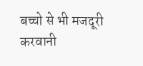बच्चो से भी मजदूरी करवानी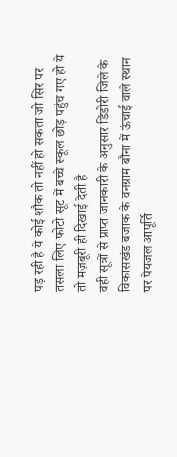पड़ रही है ये कोई शौक तो नहीं हो सकता जो सिर पर तसला लिए फोटो सूट में बच्चे स्कूल छोड़ पहुंच गए हो ये तो मज़बूरी ही दिखाई देती है
वही सूत्रों से प्राप्त जानकारी के अनुसार डिंडोरी जिले के विकासखंड बजाक के वनग्राम बौना में ऊंचाई वाले स्थान पर पेयजल आपूर्ति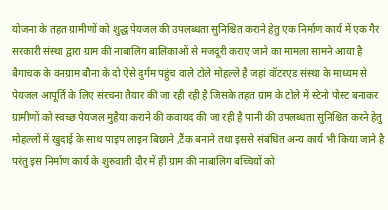योजना के तहत ग्रामीणों को शुद्ध पेयजल की उपलब्धता सुनिश्चित कराने हेतु एक निर्माण कार्य में एक गैर सरकारी संस्था द्वारा ग्राम की नाबालिग बालिकाओं से मजदूरी कराए जाने का मामला सामने आया है
बैगाचक के वनग्राम बौना के दो ऐसे दुर्गम पहुंच वाले टोले मोहल्ले है जहां वॉटरएड संस्था के माध्यम से पेयजल आपूर्ति के लिए संरचना तैयार की जा रही रही है जिसके तहत ग्राम के टोले में स्टेनो पोस्ट बनाकर ग्रामीणों को स्वच्छ पेयजल मुहैया कराने की कवायद की जा रही है पानी की उपलब्धता सुनिश्चित करने हेतु मोहल्लों में खुदाई के साथ पाइप लाइन बिछाने ,टैंक बनाने तथा इससे संबंधित अन्य कार्य भी किया जाने है परंतु इस निर्माण कार्य के शुरुवाती दौर में ही ग्राम की नाबालिग बच्चियों को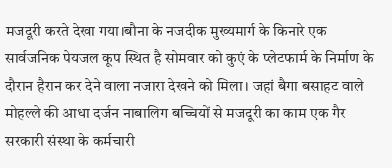मजदूरी करते देखा गया।बौना के नजदीक मुख्यमार्ग के किनारे एक सार्वजनिक पेयजल कूप स्थित है सोमवार को कुएं के प्लेटफार्म के निर्माण के दौरान हैरान कर देने वाला नजारा देखने को मिला। जहां बैगा बसाहट वाले मोहल्ले की आधा दर्जन नाबालिग बच्चियों से मजदूरी का काम एक गैर सरकारी संस्था के कर्मचारी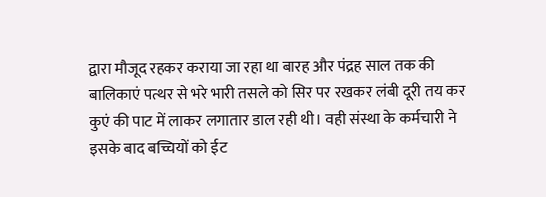द्वारा मौजूद रहकर कराया जा रहा था बारह और पंद्रह साल तक की बालिकाएं पत्थर से भरे भारी तसले को सिर पर रखकर लंबी दूरी तय कर कुएं की पाट में लाकर लगातार डाल रही थी। वही संस्था के कर्मचारी ने इसके बाद बच्चियों को ईट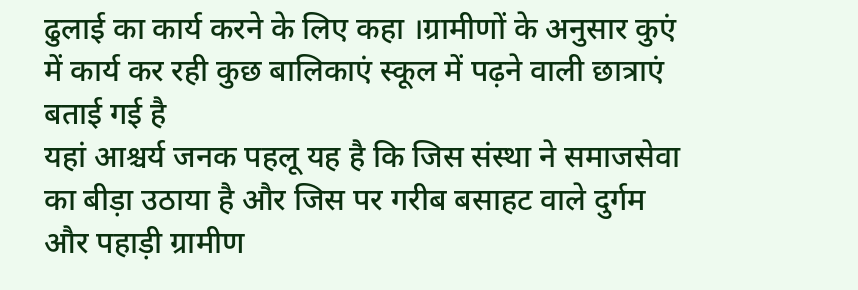ढुलाई का कार्य करने के लिए कहा ।ग्रामीणों के अनुसार कुएं में कार्य कर रही कुछ बालिकाएं स्कूल में पढ़ने वाली छात्राएं बताई गई है
यहां आश्चर्य जनक पहलू यह है कि जिस संस्था ने समाजसेवा का बीड़ा उठाया है और जिस पर गरीब बसाहट वाले दुर्गम और पहाड़ी ग्रामीण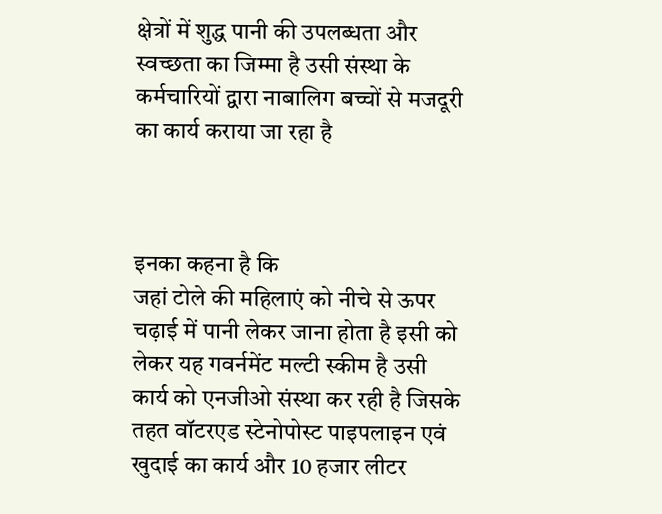क्षेत्रों में शुद्ध पानी की उपलब्धता और स्वच्छता का जिम्मा है उसी संस्था के कर्मचारियों द्वारा नाबालिग बच्चों से मजदूरी का कार्य कराया जा रहा है



इनका कहना है कि
जहां टोले की महिलाएं को नीचे से ऊपर चढ़ाई में पानी लेकर जाना होता है इसी को लेकर यह गवर्नमेंट मल्टी स्कीम है उसी कार्य को एनजीओ संस्था कर रही है जिसके तहत वॉटरएड स्टेनोपोस्ट पाइपलाइन एवं खुदाई का कार्य और 10 हजार लीटर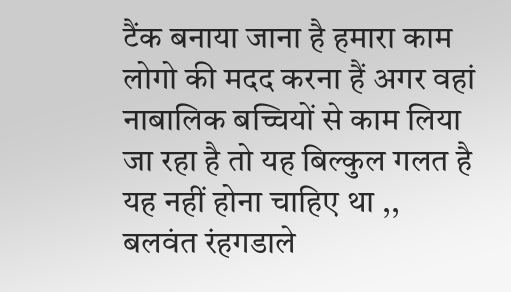टैंक बनाया जाना है हमारा काम लोगो की मदद करना हैं अगर वहां नाबालिक बच्चियों से काम लिया जा रहा है तो यह बिल्कुल गलत है यह नहीं होना चाहिए था ,,
बलवंत रंहगडाले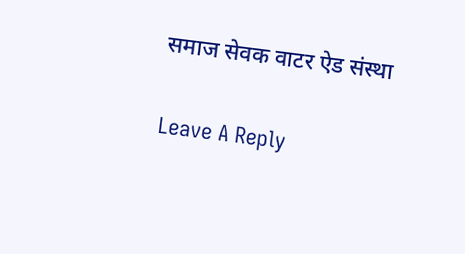समाज सेवक वाटर ऐड संस्था

Leave A Reply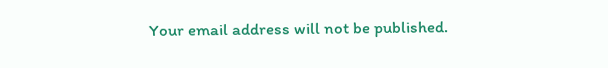Your email address will not be published.